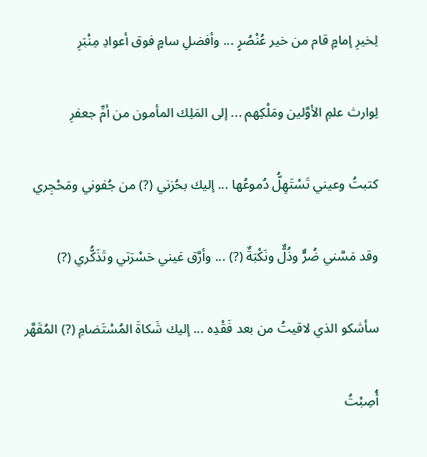لِخيرِ إمامٍ قام من خير عُنْصُرٍ ... وأفضلِ سامٍ فوق أعوادِ مِنْبَرِ

لِوارث علمِ الأوَّلين ومَلْكِهم ... إلى المَلِك المأمون من أمِّ جعفرِ

كتبتُ وعيني تَسْتَهِلُّ دُموعُها ... إليك بحُزني (?) من جُفوني ومَحْجِري

وقد مَسَّني ضُرٌّ وذُلٌّ ونَكْبَةٌ (?) ... وأرَّق عَيني حَسْرَتي وتَذَكُّري (?)

سأشكو الذي لاقيتُ من بعد فَقْدِه ... إليك شَكاةَ المُسْتَضامِ (?) المُقَهَّر

أُصِبْتُ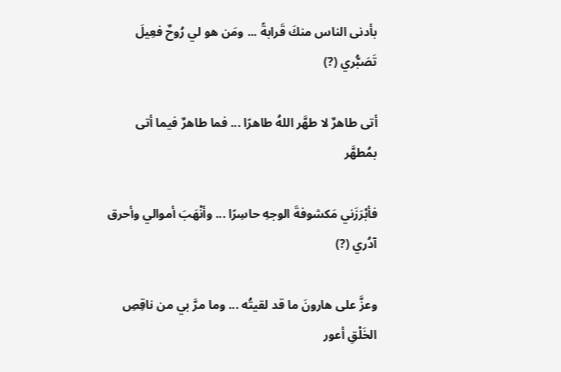بأدنى الناس منكَ قَرابةً ... ومَن هو لي رُوحٌ فعِيلَ تَصَبُّري (?)

أتى طاهرٌ لا طهَّر اللهُ طاهرًا ... فما طاهرٌ فيما أتى بمُطهَّر

فأبْرَزَني مَكشوفةَ الوجهِ حاسِرًا ... وأنْهَبَ أموالي وأحرق آدُري (?)

وعزَّ على هارونَ ما قد لقيتُه ... وما مرَّ بي من ناقِصِ الخَلْقِ أعور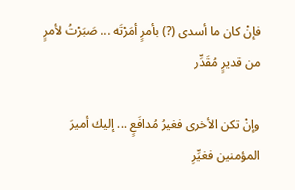فإنْ كان ما أسدى (?) بأمرٍ أمَرْتَه ... صَبَرْتُ لأمرٍ من قديرٍ مُقَدِّر

وإنْ تكن الأخرى فغيرُ مُدافَعٍ ... إليك أميرَ المؤمنين فغيِّرِ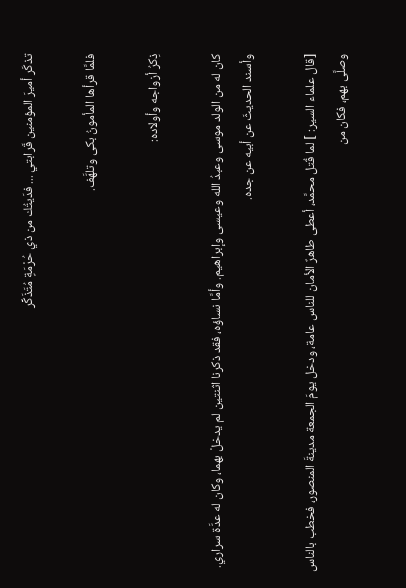تذكَر أميرَ المؤمنين قَرابتي ... فدَيتُك من ذي حُرْمَةٍ مُتَذَكِّر

فلمَّا قرأها المأمونُ بكى وتلهَّف.

ذِكرُ أزواجه وأولاده:

كان له من الولد موسى وعبدُ الله وعيسى وإبراهيم. وأمَّا نساؤه، فقد ذكرنا اثنتين لم يدخلْ بهما، وكان له عدَّة سراري. وأسند الحديثَ عن أبيه عن جده.

[قال علماء السير: ] لما قُتل محمَّد، أعطى طاهرٌ الأمان للناس عامة، ودخل يومَ الجمعة مدينةَ المنصور، فخطب بالناس وصلَّى بهم، فكان من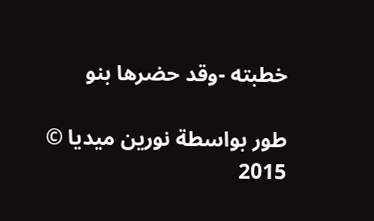خطبته -وقد حضرها بنو

طور بواسطة نورين ميديا © 2015